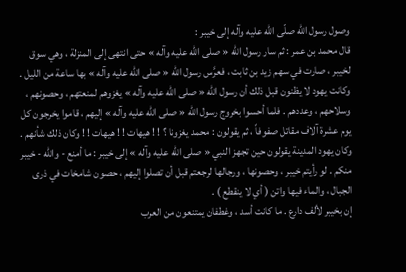وصول رسول الله صلّى الله عليه وآله إلى خيبر :
قال محمد بن عمر : ثم سار رسول الله « صلى الله عليه وآله » حتى انتهى إلى المنزلة ، وهي سوق لخيبر ، صارت في سهم زيد بن ثابت ، فعرَّس رسول الله « صلى الله عليه وآله » بها ساعة من الليل .
وكانت يهود لا يظنون قبل ذلك أن رسول الله « صلى الله عليه وآله » يغزوهم لمنعتهم ، وحصونهم ، وسلاحهم ، وعددهم . فلما أحسوا بخروج رسول الله « صلى الله عليه وآله » إليهم ، قاموا يخرجون كل يوم عشرة آلاف مقاتل صفوفاً ، ثم يقولون : محمد يغزونا ؟ ! ! هيهات ! ! هيهات ! ! وكان ذلك شأنهم .
وكان يهود المدينة يقولون حين تجهز النبي « صلى الله عليه وآله » إلى خيبر : ما أمنع - والله - خيبر منكم . لو رأيتم خيبر ، وحصونها ، ورجالها لرجعتم قبل أن تصلوا إليهم ، حصون شامخات في ذرى الجبال ، والماء فيها واتن ( أي لا ينقطع ) .
إن بخيبر لألف دارع . ما كانت أسد ، وغطفان يمتنعون من العرب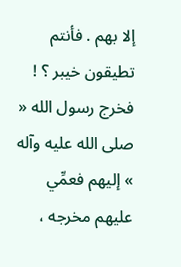إلا بهم . فأنتم تطيقون خيبر ؟ !
فخرج رسول الله « صلى الله عليه وآله » إليهم فعمِّي عليهم مخرجه ،